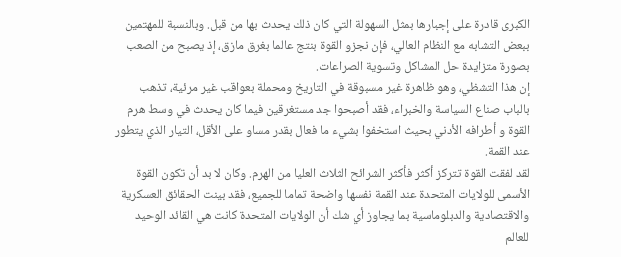الكبرى قادرة على إجبارها بمثل السهولة التي كان ذلك يحدث بها من قبل. وبالنسبة للمهتمين ببعض التشابه مع النظام العالي، فإن نجزو القوة بنتج عالما بغرق مازق، إذ يصبح من الصعب بصورة متزايدة حل المشاكل وتسوية الصراعات.
إن هذا التشظي، وهو ظاهرة غير مسبوقة في التاريخ ومحملة بعواقب غير مرئية، تذهب بالباب صناع السياسة والخبراء، فقد أصبحوا جد مستغرقين فيما كان يحدث في وسط هرم القوة و أطرافه الأدني بحيث استخفوا بشيء ما فعال بقدر مساو على الأقل، التيار الذي يتطور عند القمة.
لقد لفقت القوة تتركز أكثر فأكثر الشرائح الثلاث العليا من الهرم. وكان لا بد أن تكون القوة الأسمى للولايات المتحدة عند القمة نفسها واضحة تماما للجميع، فقد بينت الحقائق العسكرية والاقتصادية والدبلوماسية بما يجاوز أي شك أن الولايات المتحدة كانت هي القائد الوحيد للعالم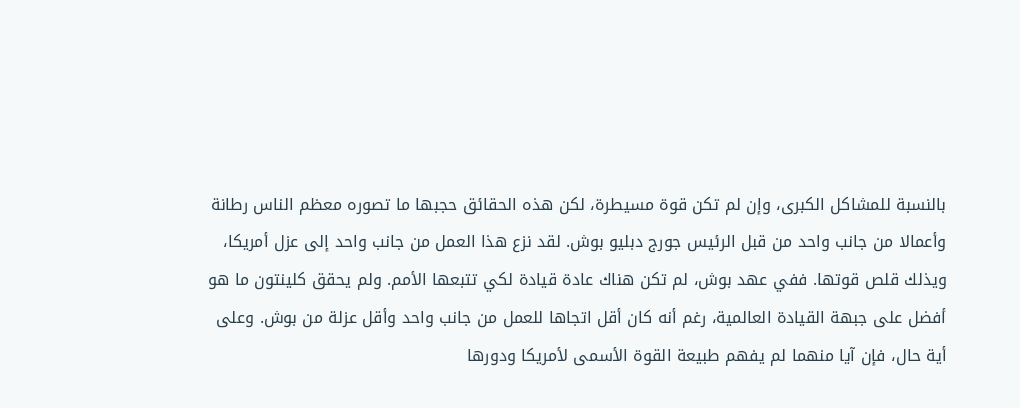بالنسبة للمشاكل الكبرى، وإن لم تكن قوة مسيطرة، لكن هذه الحقائق حجبها ما تصوره معظم الناس رطانة وأعمالا من جانب واحد من قبل الرئيس جورج دبليو بوش. لقد نزع هذا العمل من جانب واحد إلى عزل أمريكا، ويذلك قلص قوتها. ففي عهد بوش، لم تكن هناك عادة قيادة لكي تتبعها الأمم. ولم يحقق كلينتون ما هو أفضل على جبهة القيادة العالمية، رغم أنه كان أقل اتجاها للعمل من جانب واحد وأقل عزلة من بوش. وعلى أية حال، فإن آيا منهما لم يفهم طبيعة القوة الأسمى لأمريكا ودورها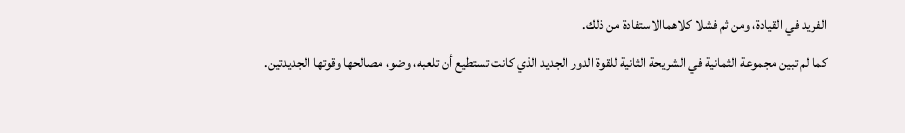الفريد في القيادة، ومن ثم فشلا كلاهماالاستفادة من ذلك.
كما لم تبين مجموعة الثمانية في الشريحة الثانية للقوة الدور الجديد الذي كانت تستطيع أن تلعبه، وضو، مصالحها وقوتها الجديدتين.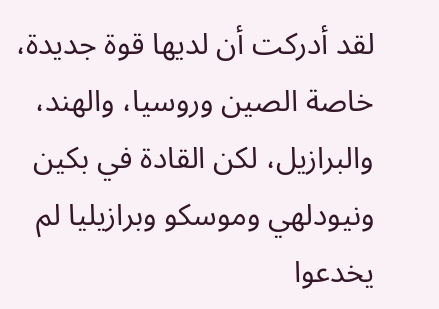لقد أدركت أن لديها قوة جديدة، خاصة الصين وروسيا، والهند، والبرازيل، لكن القادة في بكين ونيودلهي وموسكو وبرازيليا لم يخدعوا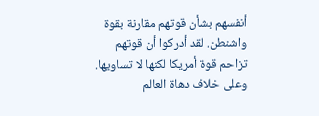أنفسهم بشأن قوتهم مقارنة بقوة واشنطن. لقد أدركوا أن قوتهم تزاحم قوة أمريكا لكنها لا تساويها. وعلى خلاف دهاة العالم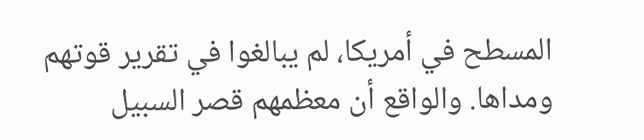المسطح في أمريكا، لم يبالغوا في تقرير قوتهم ومداها. والواقع أن معظمهم قصر السبيل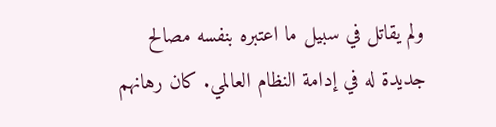ولم يقاتل في سبيل ما اعتبره بنفسه مصالح جديدة له في إدامة النظام العالمي. كان رهانهم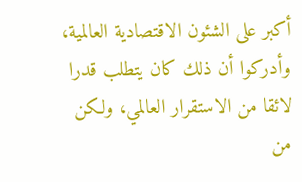أكبر على الشئون الاقتصادية العالمية، وأدركوا أن ذلك كان يتطلب قدرا لائقا من الاستقرار العالمي، ولكن من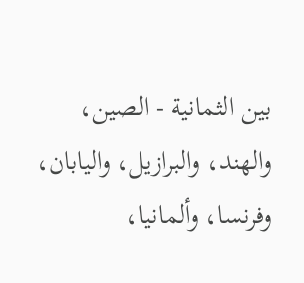بين الثمانية - الصين، والهند، والبرازيل، واليابان، وفرنسا، وألمانيا،